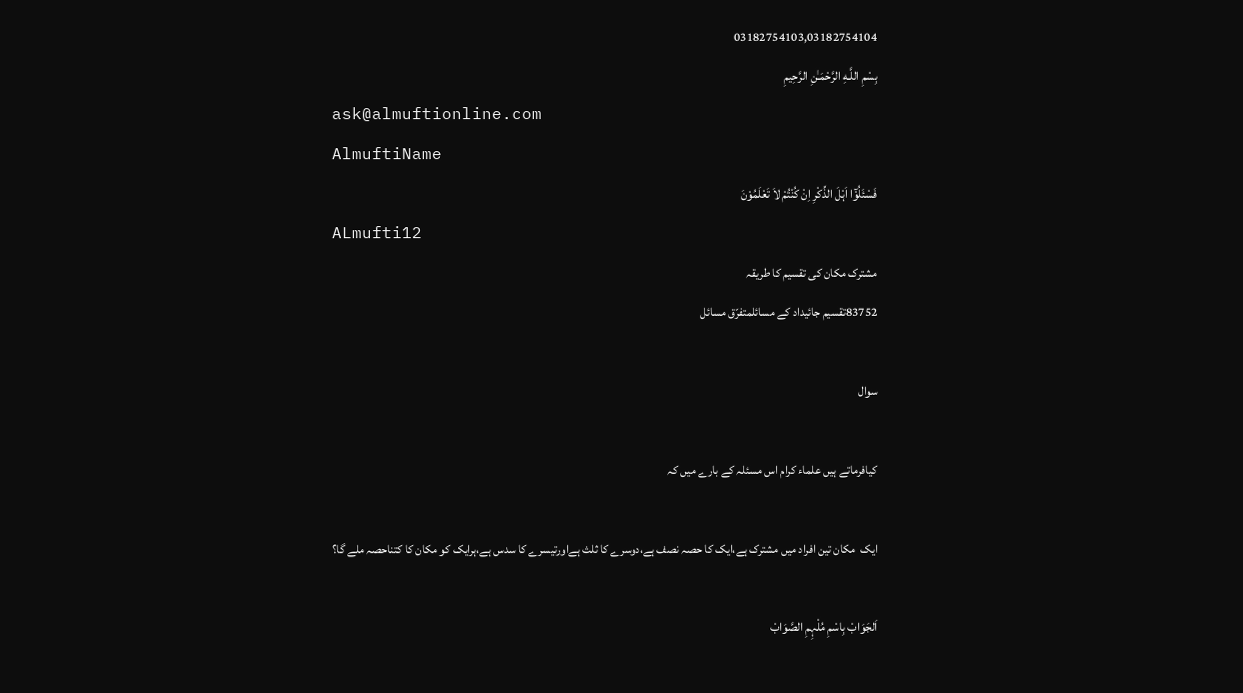03182754103,03182754104
بِسْمِ اللَّـهِ الرَّحْمَـٰنِ الرَّحِيمِ
ask@almuftionline.com
AlmuftiName
فَسْئَلُوْٓا اَہْلَ الذِّکْرِ اِنْ کُنْتُمْ لاَ تَعْلَمُوْنَ
ALmufti12
مشترک مکان کی تقسیم کا طریقہ
83752تقسیم جائیداد کے مسائلمتفرّق مسائل

سوال

کیافرماتے ہیں علماء کرام اس مسئلہ کے بارے میں کہ

ایک  مکان تین افراد میں مشترک ہے،ایک کا حصہ نصف ہے،دوسرے کا ثلث ہےاورتیسرے کا سدس ہے،ہرایک کو مکان کا کتناحصہ ملے گا؟

اَلجَوَابْ بِاسْمِ مُلْہِمِ الصَّوَابْ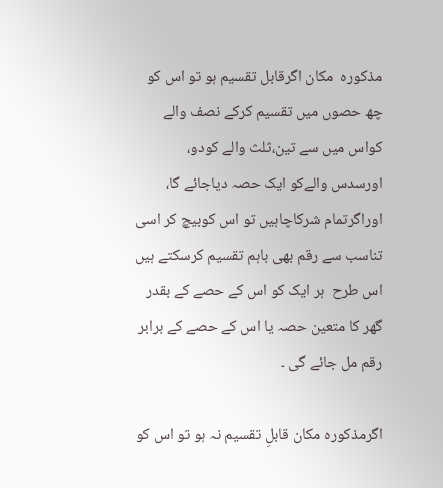مذکورہ  مکان اگرقابل تقسیم ہو تو اس کو چھ حصوں میں تقسیم کرکے نصف والے کواس میں سے تین،ثلث والے کودو، اورسدس والےکو ایک حصہ دیاجائے گا، اوراگرتمام شرکاچاہیں تو اس کوبیچ کر اسی تناسب سے رقم بھی باہم تقسیم کرسکتے ہیں اس طرح  ہر ایک کو اس کے حصے کے بقدر گھر کا متعین حصہ یا اس کے حصے کے برابر رقم مل جائے گی ۔

اگرمذکورہ مکان قابلِ تقسیم نہ ہو تو اس کو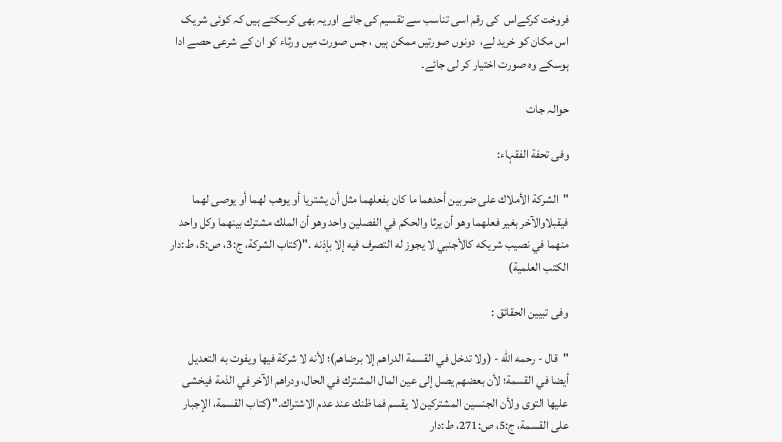فروخت کرکےاس  کی رقم اسی تناسب سے تقسیم کی جائے اوریہ بھی کرسکتے ہیں کہ کوئی شریک اس مکان کو خرید لے،  دونوں صورتیں ممکن ہیں ، جس صورت میں ورثاء کو ان کے شرعی حصے ادا ہوسکے وہ صورت اختیار کر لی جائے۔

حوالہ جات

وفی تحفة الفقہاء:

"الشركة ‌الأملاك على ضربين أحدهما ما كان بفعلهما مثل أن يشتريا أو يوهب لهما أو يوصى لهما فيقبلاوالآخر بغير فعلهما وهو أن يرثا والحكم في الفصلين واحد وهو أن الملك مشترك بينهما وكل واحد منهما في نصيب شريكه كالأجنبي لا يجوز له التصرف فيه إلا بإذنه ."(كتاب الشركة، ج:3، ص:5، ط:دار الكتب العلمية)

وفی تبیین الحقائق :

"قال - رحمه الله - (ولا تدخل في القسمة الدراهم إلا برضاهم)؛ لأنه لا شركة فيها ويفوت به التعديل أيضا في القسمة؛ لأن بعضهم يصل إلى عين المال المشترك في الحال، ودراهم الآخر في الذمة فيخشى عليها التوى ولأن الجنسين المشتركين لا ‌يقسم فما ظنك عند عدم الاشتراك."(كتاب القسمة، الإجبار على القسمة، ج:5، ص:271، ط:دار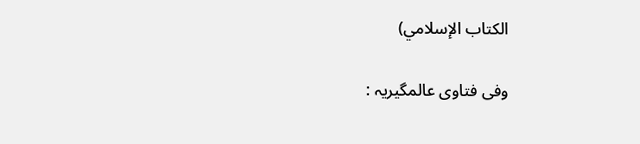الكتاب الإسلامي)

وفی فتاوی عالمگیریہ :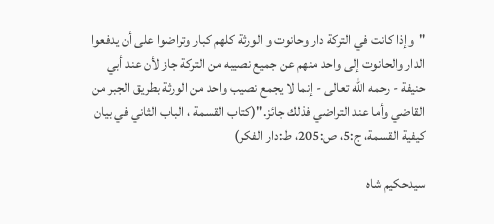"وإذا كانت في التركة دار وحانوت و الورثة كلهم كبار وتراضوا على أن يدفعوا الدار والحانوت إلى واحد منهم عن جميع نصيبه من التركة جاز لأن عند أبي حنيفة - رحمه الله تعالى - إنما لا يجمع نصيب واحد من الورثة بطريق الجبر من القاضي وأما عند التراضي فذلك جائز."(كتاب القسمة ، الباب الثاني في بيان كيفية القسمة، ج:5، ص:205، ط:دار الفكر)

سیدحکیم شاہ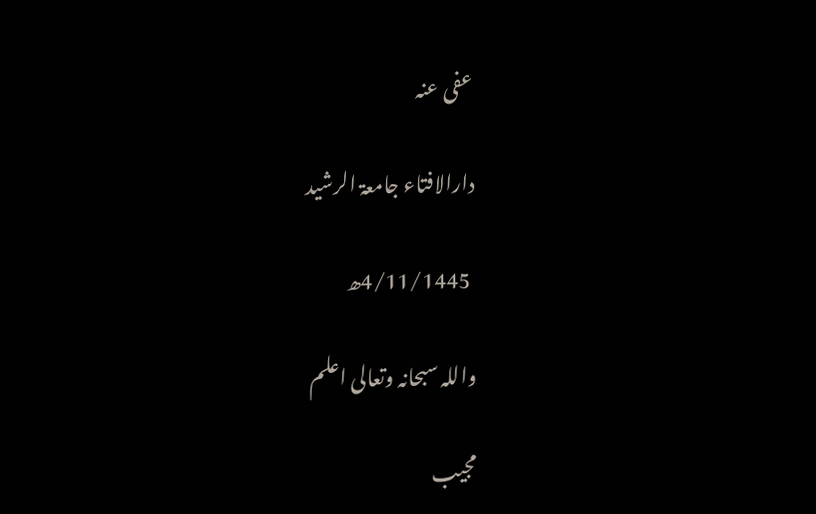عفی عنہ

دارالافتاء جامعۃ الرشید

 4/11/1445ھ

واللہ سبحانہ وتعالی اعلم

مجیب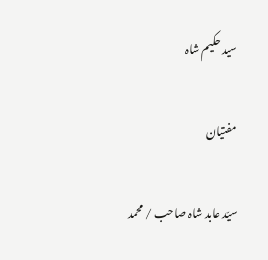سید حکیم شاہ

مفتیان

سیّد عابد شاہ صاحب / محمد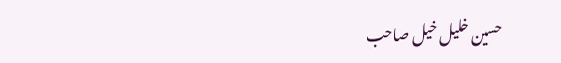حسین خلیل خیل صاحب